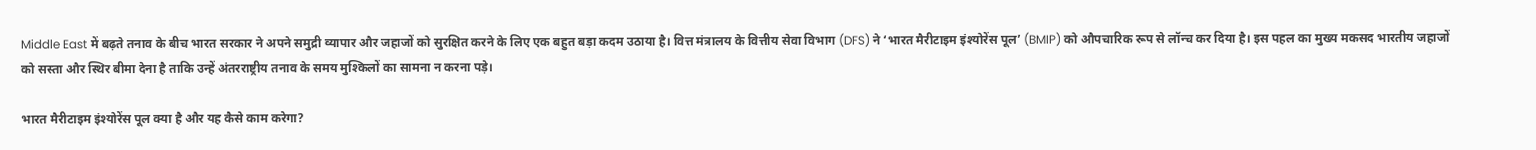Middle East में बढ़ते तनाव के बीच भारत सरकार ने अपने समुद्री व्यापार और जहाजों को सुरक्षित करने के लिए एक बहुत बड़ा कदम उठाया है। वित्त मंत्रालय के वित्तीय सेवा विभाग (DFS) ने ‘भारत मैरीटाइम इंश्योरेंस पूल’ (BMIP) को औपचारिक रूप से लॉन्च कर दिया है। इस पहल का मुख्य मकसद भारतीय जहाजों को सस्ता और स्थिर बीमा देना है ताकि उन्हें अंतरराष्ट्रीय तनाव के समय मुश्किलों का सामना न करना पड़े।

भारत मैरीटाइम इंश्योरेंस पूल क्या है और यह कैसे काम करेगा?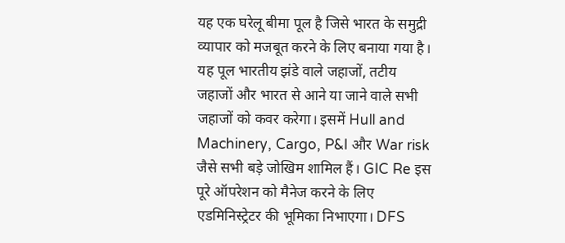यह एक घरेलू बीमा पूल है जिसे भारत के समुद्री व्यापार को मजबूत करने के लिए बनाया गया है। यह पूल भारतीय झंडे वाले जहाजों, तटीय जहाजों और भारत से आने या जाने वाले सभी जहाजों को कवर करेगा। इसमें Hull and Machinery, Cargo, P&I और War risk जैसे सभी बड़े जोखिम शामिल हैं। GIC Re इस पूरे ऑपरेशन को मैनेज करने के लिए एडमिनिस्ट्रेटर की भूमिका निभाएगा। DFS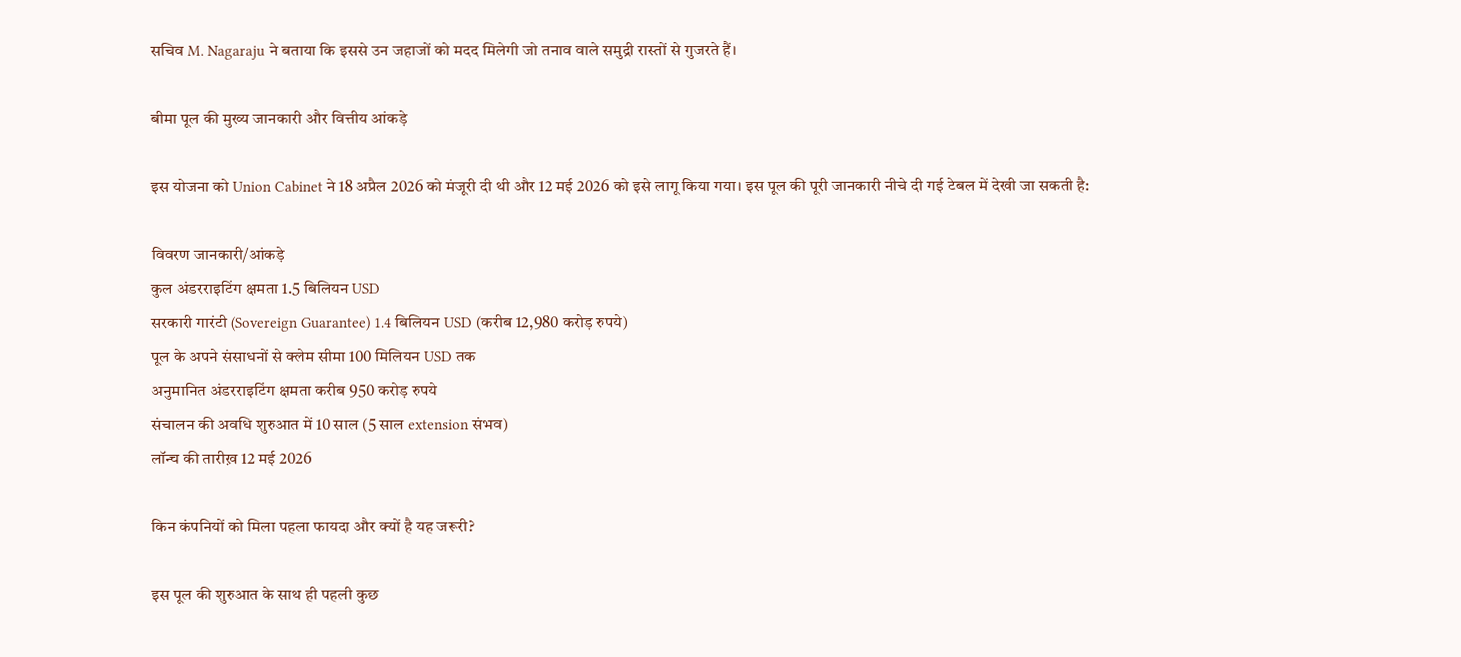सचिव M. Nagaraju ने बताया कि इससे उन जहाजों को मदद मिलेगी जो तनाव वाले समुद्री रास्तों से गुजरते हैं।

बीमा पूल की मुख्य जानकारी और वित्तीय आंकड़े

इस योजना को Union Cabinet ने 18 अप्रैल 2026 को मंजूरी दी थी और 12 मई 2026 को इसे लागू किया गया। इस पूल की पूरी जानकारी नीचे दी गई टेबल में देखी जा सकती है:

विवरण जानकारी/आंकड़े
कुल अंडरराइटिंग क्षमता 1.5 बिलियन USD
सरकारी गारंटी (Sovereign Guarantee) 1.4 बिलियन USD (करीब 12,980 करोड़ रुपये)
पूल के अपने संसाधनों से क्लेम सीमा 100 मिलियन USD तक
अनुमानित अंडरराइटिंग क्षमता करीब 950 करोड़ रुपये
संचालन की अवधि शुरुआत में 10 साल (5 साल extension संभव)
लॉन्च की तारीख़ 12 मई 2026

किन कंपनियों को मिला पहला फायदा और क्यों है यह जरूरी?

इस पूल की शुरुआत के साथ ही पहली कुछ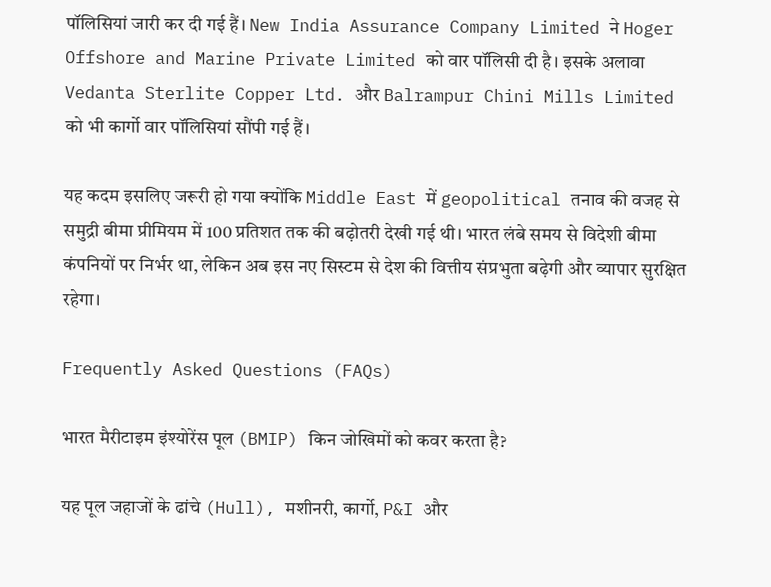पॉलिसियां जारी कर दी गई हैं। New India Assurance Company Limited ने Hoger Offshore and Marine Private Limited को वार पॉलिसी दी है। इसके अलावा Vedanta Sterlite Copper Ltd. और Balrampur Chini Mills Limited को भी कार्गो वार पॉलिसियां सौंपी गई हैं।

यह कदम इसलिए जरूरी हो गया क्योंकि Middle East में geopolitical तनाव की वजह से समुद्री बीमा प्रीमियम में 100 प्रतिशत तक की बढ़ोतरी देखी गई थी। भारत लंबे समय से विदेशी बीमा कंपनियों पर निर्भर था, लेकिन अब इस नए सिस्टम से देश की वित्तीय संप्रभुता बढ़ेगी और व्यापार सुरक्षित रहेगा।

Frequently Asked Questions (FAQs)

भारत मैरीटाइम इंश्योरेंस पूल (BMIP) किन जोखिमों को कवर करता है?

यह पूल जहाजों के ढांचे (Hull), मशीनरी, कार्गो, P&I और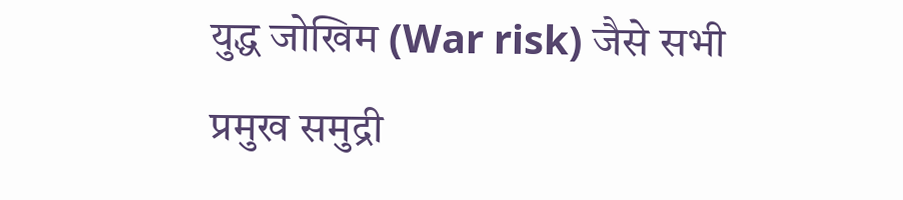युद्ध जोखिम (War risk) जैसे सभी प्रमुख समुद्री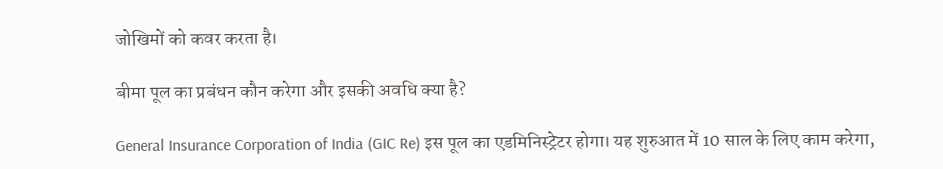जोखिमों को कवर करता है।

बीमा पूल का प्रबंधन कौन करेगा और इसकी अवधि क्या है?

General Insurance Corporation of India (GIC Re) इस पूल का एडमिनिस्ट्रेटर होगा। यह शुरुआत में 10 साल के लिए काम करेगा,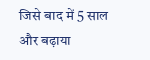जिसे बाद में 5 साल और बढ़ाया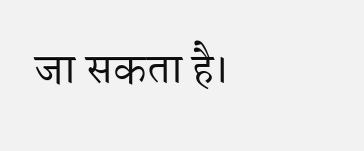जा सकता है।